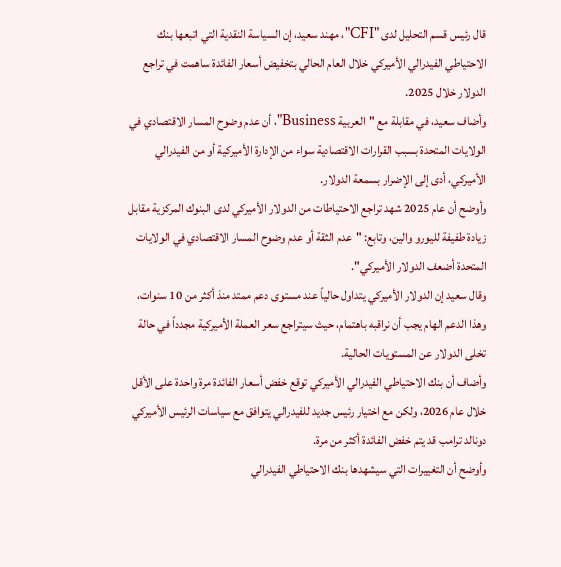قال رئيس قسم التحليل لدى "CFI"، مهند سعيد، إن السياسة النقدية التي اتبعها بنك الاحتياطي الفيدرالي الأميركي خلال العام الحالي بتخفيض أسعار الفائدة ساهمت في تراجع الدولار خلال 2025.
وأضاف سعيد، في مقابلة مع "العربية Business"، أن عدم وضوح المسار الاقتصادي في الولايات المتحدة بسبب القرارات الاقتصادية سواء من الإدارة الأميركية أو من الفيدرالي الأميركي، أدى إلى الإضرار بسمعة الدولار.
وأوضح أن عام 2025 شهد تراجع الاحتياطات من الدولار الأميركي لدى البنوك المركزية مقابل زيادة طفيفة لليورو والين، وتابع: "عدم الثقة أو عدم وضوح المسار الاقتصادي في الولايات المتحدة أضعف الدولار الأميركي".
وقال سعيد إن الدولار الأميركي يتداول حالياً عند مستوى دعم ممتد منذ أكثر من 10 سنوات، وهذا الدعم الهام يجب أن نراقبه باهتمام، حيث سيتراجع سعر العملة الأميركية مجدداً في حالة تخلى الدولار عن المستويات الحالية.
وأضاف أن بنك الاحتياطي الفيدرالي الأميركي توقع خفض أسعار الفائدة مرة واحدة على الأقل خلال عام 2026، ولكن مع اختيار رئيس جديد للفيدرالي يتوافق مع سياسات الرئيس الأميركي دونالد ترامب قد يتم خفض الفائدة أكثر من مرة.
وأوضح أن التغييرات التي سيشهدها بنك الاحتياطي الفيدرالي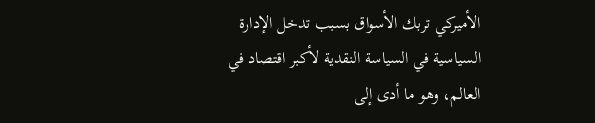الأميركي تربك الأسواق بسبب تدخل الإدارة السياسية في السياسة النقدية لأكبر اقتصاد في العالم، وهو ما أدى إلى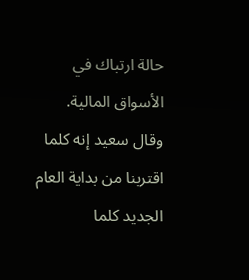حالة ارتباك في الأسواق المالية.
وقال سعيد إنه كلما اقتربنا من بداية العام الجديد كلما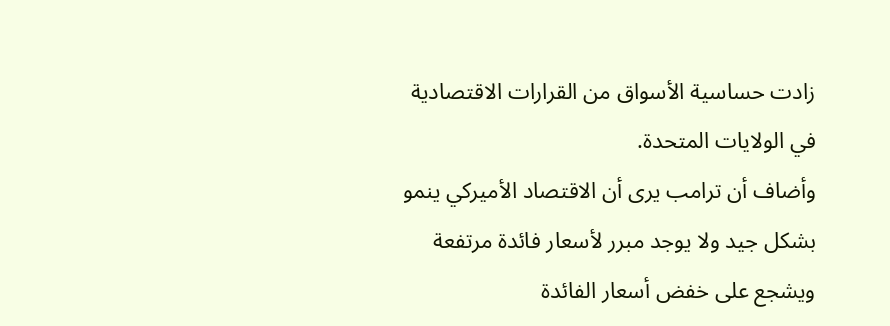زادت حساسية الأسواق من القرارات الاقتصادية في الولايات المتحدة.
وأضاف أن ترامب يرى أن الاقتصاد الأميركي ينمو بشكل جيد ولا يوجد مبرر لأسعار فائدة مرتفعة ويشجع على خفض أسعار الفائدة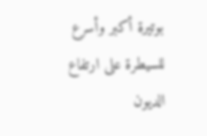بوتيرة أكبر وأسرع للسيطرة على ارتفاع الديون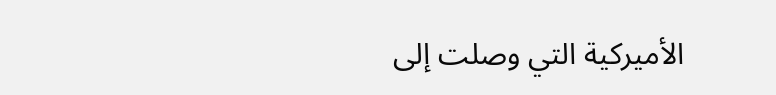الأميركية التي وصلت إلى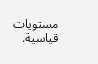مستويات قياسية.